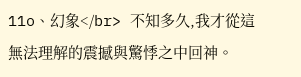11o、幻象</br> 不知多久,我才從這無法理解的震撼與驚悸之中回神。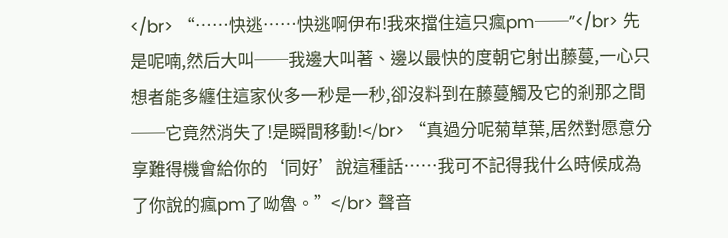</br> “……快逃……快逃啊伊布!我來擋住這只瘋pm──”</br> 先是呢喃,然后大叫──我邊大叫著、邊以最快的度朝它射出藤蔓,一心只想者能多纏住這家伙多一秒是一秒,卻沒料到在藤蔓觸及它的剎那之間──它竟然消失了!是瞬間移動!</br> “真過分呢菊草葉,居然對愿意分享難得機會給你的‘同好’說這種話……我可不記得我什么時候成為了你說的瘋pm了呦魯。”</br> 聲音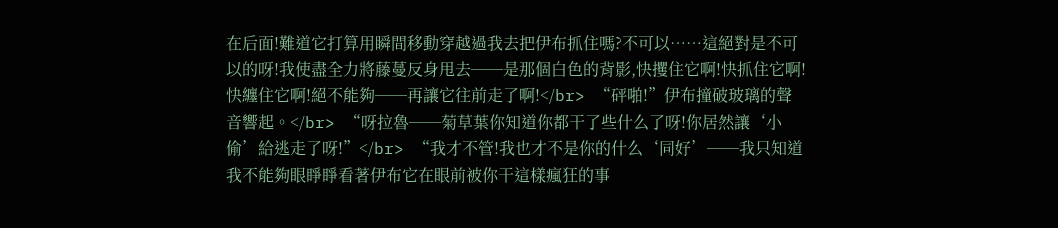在后面!難道它打算用瞬間移動穿越過我去把伊布抓住嗎?不可以……這絕對是不可以的呀!我使盡全力將藤蔓反身甩去──是那個白色的背影,快攫住它啊!快抓住它啊!快纏住它啊!絕不能夠──再讓它往前走了啊!</br> “砰啪!”伊布撞破玻璃的聲音響起。</br> “呀拉魯──菊草葉你知道你都干了些什么了呀!你居然讓‘小偷’給逃走了呀!”</br> “我才不管!我也才不是你的什么‘同好’──我只知道我不能夠眼睜睜看著伊布它在眼前被你干這樣瘋狂的事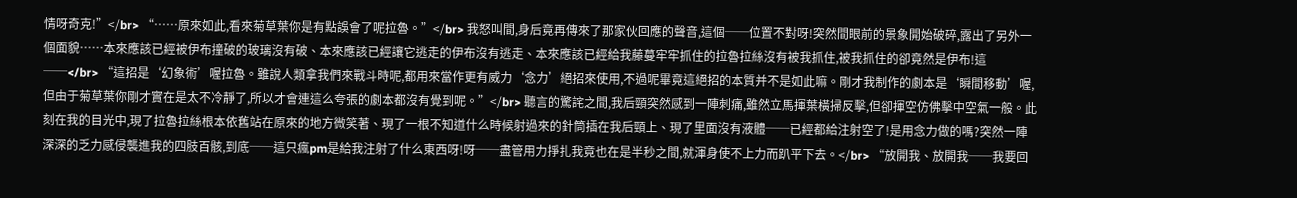情呀奇克!”</br> “……原來如此,看來菊草葉你是有點誤會了呢拉魯。”</br> 我怒叫間,身后竟再傳來了那家伙回應的聲音,這個──位置不對呀!突然間眼前的景象開始破碎,露出了另外一個面貌……本來應該已經被伊布撞破的玻璃沒有破、本來應該已經讓它逃走的伊布沒有逃走、本來應該已經給我藤蔓牢牢抓住的拉魯拉絲沒有被我抓住,被我抓住的卻竟然是伊布!這──</br> “這招是‘幻象術’喔拉魯。雖說人類拿我們來戰斗時呢,都用來當作更有威力‘念力’絕招來使用,不過呢畢竟這絕招的本質并不是如此嘛。剛才我制作的劇本是‘瞬間移動’喔,但由于菊草葉你剛才實在是太不冷靜了,所以才會連這么夸張的劇本都沒有覺到呢。”</br> 聽言的驚詫之間,我后頸突然感到一陣刺痛,雖然立馬揮葉橫掃反擊,但卻揮空仿佛擊中空氣一般。此刻在我的目光中,現了拉魯拉絲根本依舊站在原來的地方微笑著、現了一根不知道什么時候射過來的針筒插在我后頸上、現了里面沒有液體──已經都給注射空了!是用念力做的嗎?突然一陣深深的乏力感侵襲進我的四肢百骸,到底──這只瘋pm是給我注射了什么東西呀!呀──盡管用力掙扎我竟也在是半秒之間,就渾身使不上力而趴平下去。</br> “放開我、放開我──我要回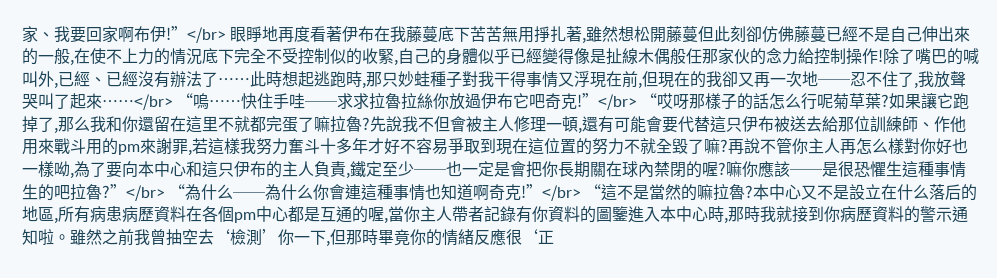家、我要回家啊布伊!”</br> 眼睜地再度看著伊布在我藤蔓底下苦苦無用掙扎著,雖然想松開藤蔓但此刻卻仿佛藤蔓已經不是自己伸出來的一般,在使不上力的情況底下完全不受控制似的收緊,自己的身體似乎已經變得像是扯線木偶般任那家伙的念力給控制操作!除了嘴巴的喊叫外,已經、已經沒有辦法了……此時想起逃跑時,那只妙蛙種子對我干得事情又浮現在前,但現在的我卻又再一次地──忍不住了,我放聲哭叫了起來……</br> “嗚……快住手哇──求求拉魯拉絲你放過伊布它吧奇克!”</br> “哎呀那樣子的話怎么行呢菊草葉?如果讓它跑掉了,那么我和你還留在這里不就都完蛋了嘛拉魯?先說我不但會被主人修理一頓,還有可能會要代替這只伊布被送去給那位訓練師、作他用來戰斗用的pm來謝罪,若這樣我努力奮斗十多年才好不容易爭取到現在這位置的努力不就全毀了嘛?再說不管你主人再怎么樣對你好也一樣呦,為了要向本中心和這只伊布的主人負責,鐵定至少──也一定是會把你長期關在球內禁閉的喔?嘛你應該──是很恐懼生這種事情生的吧拉魯?”</br> “為什么──為什么你會連這種事情也知道啊奇克!”</br> “這不是當然的嘛拉魯?本中心又不是設立在什么落后的地區,所有病患病歷資料在各個pm中心都是互通的喔,當你主人帶者記錄有你資料的圖鑒進入本中心時,那時我就接到你病歷資料的警示通知啦。雖然之前我曾抽空去‘檢測’你一下,但那時畢竟你的情緒反應很‘正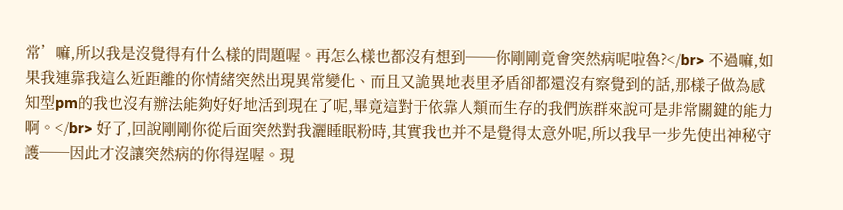常’嘛,所以我是沒覺得有什么樣的問題喔。再怎么樣也都沒有想到──你剛剛竟會突然病呢啦魯?</br> 不過嘛,如果我連靠我這么近距離的你情緒突然出現異常變化、而且又詭異地表里矛盾卻都還沒有察覺到的話,那樣子做為感知型pm的我也沒有辦法能夠好好地活到現在了呢,畢竟這對于依靠人類而生存的我們族群來說可是非常關鍵的能力啊。</br> 好了,回說剛剛你從后面突然對我灑睡眠粉時,其實我也并不是覺得太意外呢,所以我早一步先使出神秘守護──因此才沒讓突然病的你得逞喔。現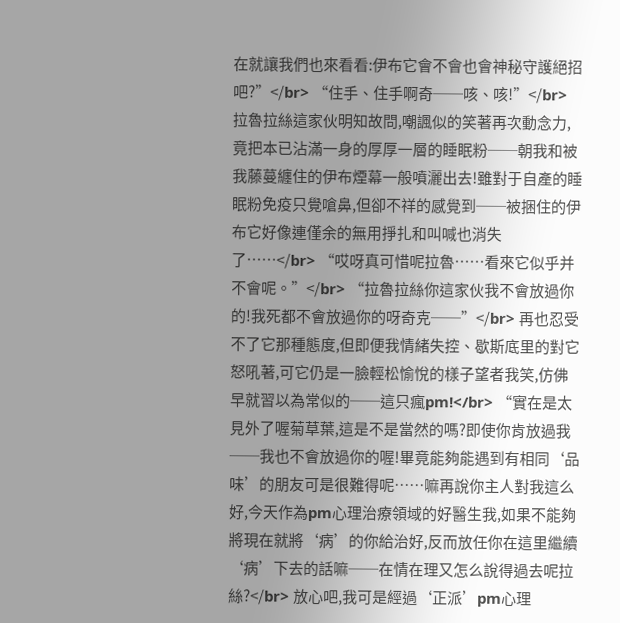在就讓我們也來看看:伊布它會不會也會神秘守護絕招吧?”</br> “住手、住手啊奇──咳、咳!”</br> 拉魯拉絲這家伙明知故問,嘲諷似的笑著再次動念力,竟把本已沾滿一身的厚厚一層的睡眠粉──朝我和被我藤蔓纏住的伊布煙幕一般噴灑出去!雖對于自產的睡眠粉免疫只覺嗆鼻,但卻不祥的感覺到──被捆住的伊布它好像連僅余的無用掙扎和叫喊也消失了……</br> “哎呀真可惜呢拉魯……看來它似乎并不會呢。”</br> “拉魯拉絲你這家伙我不會放過你的!我死都不會放過你的呀奇克──”</br> 再也忍受不了它那種態度,但即便我情緒失控、歇斯底里的對它怒吼著,可它仍是一臉輕松愉悅的樣子望者我笑,仿佛早就習以為常似的──這只瘋pm!</br> “實在是太見外了喔菊草葉,這是不是當然的嗎?即使你肯放過我──我也不會放過你的喔!畢竟能夠能遇到有相同‘品味’的朋友可是很難得呢……嘛再說你主人對我這么好,今天作為pm心理治療領域的好醫生我,如果不能夠將現在就將‘病’的你給治好,反而放任你在這里繼續‘病’下去的話嘛──在情在理又怎么說得過去呢拉絲?</br> 放心吧,我可是經過‘正派’pm心理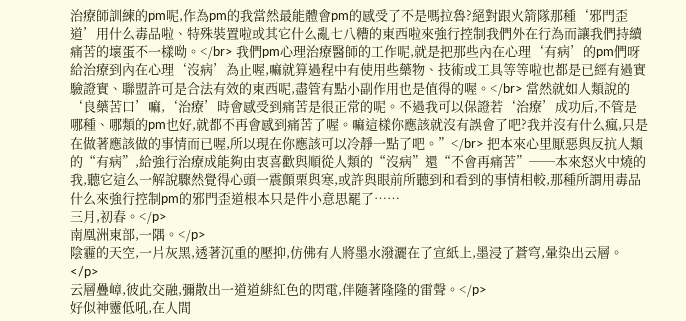治療師訓練的pm呢,作為pm的我當然最能體會pm的感受了不是嗎拉魯?絕對跟火箭隊那種‘邪門歪道’用什么毒品啦、特殊裝置啦或其它什么亂七八糟的東西啦來強行控制我們外在行為而讓我們持續痛苦的壞蛋不一樣呦。</br> 我們pm心理治療醫師的工作呢,就是把那些內在心理‘有病’的pm們呀給治療到內在心理‘沒病’為止喔,嘛就算過程中有使用些藥物、技術或工具等等啦也都是已經有過實驗證實、聯盟許可是合法有效的東西呢,盡管有點小副作用也是值得的喔。</br> 當然就如人類說的‘良藥苦口’嘛,‘治療’時會感受到痛苦是很正常的呢。不過我可以保證若‘治療’成功后,不管是哪種、哪類的pm也好,就都不再會感到痛苦了喔。嘛這樣你應該就沒有誤會了吧?我并沒有什么瘋,只是在做著應該做的事情而已喔,所以現在你應該可以冷靜一點了吧。”</br> 把本來心里厭惡與反抗人類的“有病”,給強行治療成能夠由衷喜歡與順從人類的“沒病”還“不會再痛苦”──本來怒火中燒的我,聽它這么一解說驟然覺得心頭一震顫栗與寒,或許與眼前所聽到和看到的事情相較,那種所謂用毒品什么來強行控制pm的邪門歪道根本只是件小意思罷了……
三月,初春。</p>
南凰洲東部,一隅。</p>
陰霾的天空,一片灰黑,透著沉重的壓抑,仿佛有人將墨水潑灑在了宣紙上,墨浸了蒼穹,暈染出云層。</p>
云層疊嶂,彼此交融,彌散出一道道緋紅色的閃電,伴隨著隆隆的雷聲。</p>
好似神靈低吼,在人間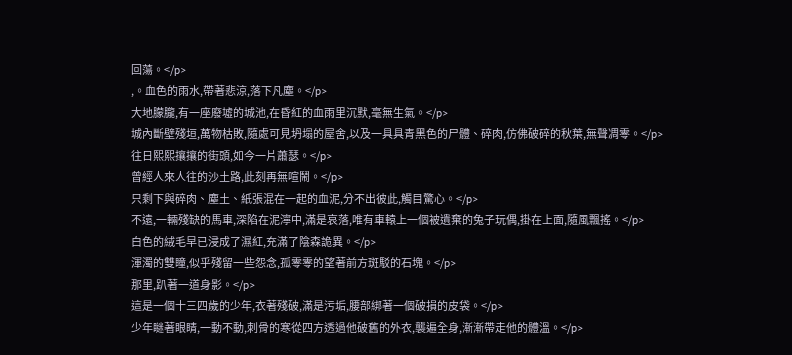回蕩。</p>
,。血色的雨水,帶著悲涼,落下凡塵。</p>
大地朦朧,有一座廢墟的城池,在昏紅的血雨里沉默,毫無生氣。</p>
城內斷壁殘垣,萬物枯敗,隨處可見坍塌的屋舍,以及一具具青黑色的尸體、碎肉,仿佛破碎的秋葉,無聲凋零。</p>
往日熙熙攘攘的街頭,如今一片蕭瑟。</p>
曾經人來人往的沙土路,此刻再無喧鬧。</p>
只剩下與碎肉、塵土、紙張混在一起的血泥,分不出彼此,觸目驚心。</p>
不遠,一輛殘缺的馬車,深陷在泥濘中,滿是哀落,唯有車轅上一個被遺棄的兔子玩偶,掛在上面,隨風飄搖。</p>
白色的絨毛早已浸成了濕紅,充滿了陰森詭異。</p>
渾濁的雙瞳,似乎殘留一些怨念,孤零零的望著前方斑駁的石塊。</p>
那里,趴著一道身影。</p>
這是一個十三四歲的少年,衣著殘破,滿是污垢,腰部綁著一個破損的皮袋。</p>
少年瞇著眼睛,一動不動,刺骨的寒從四方透過他破舊的外衣,襲遍全身,漸漸帶走他的體溫。</p>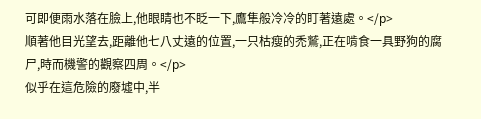可即便雨水落在臉上,他眼睛也不眨一下,鷹隼般冷冷的盯著遠處。</p>
順著他目光望去,距離他七八丈遠的位置,一只枯瘦的禿鷲,正在啃食一具野狗的腐尸,時而機警的觀察四周。</p>
似乎在這危險的廢墟中,半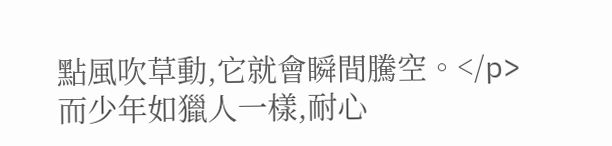點風吹草動,它就會瞬間騰空。</p>
而少年如獵人一樣,耐心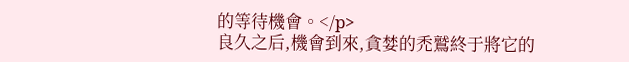的等待機會。</p>
良久之后,機會到來,貪婪的禿鷲終于將它的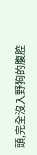頭,完全沒入野狗的腹腔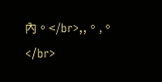內。</br>,,。,。</br>